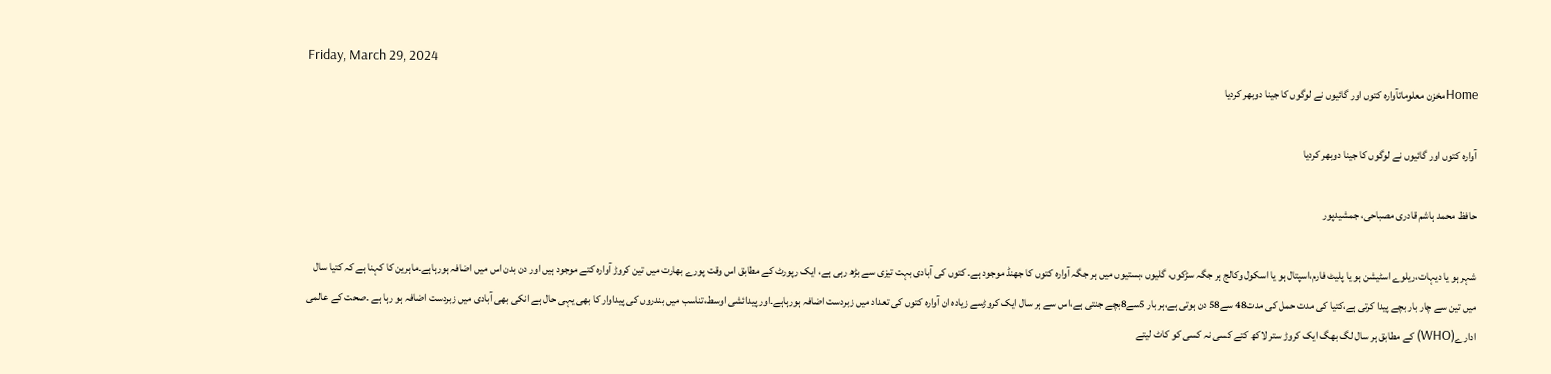Friday, March 29, 2024
Homeمخزن معلوماتآوارہ کتوں اور گائیوں نے لوگوں کا جینا دوبھر کردیا

آوارہ کتوں اور گائیوں نے لوگوں کا جینا دوبھر کردیا

حافظ محمد ہاشم قادری مصباحی، جمشیدپور

شہر ہو یا دیہات،ریلوے اسٹیشن ہو یا پلیٹ فارم،اسپتال ہو یا اسکول وکالج ہر جگہ سڑکوں، گلیوں ،بستیوں میں ہر جگہ آوارہ کتوں کا جھنڈ موجود ہے۔ کتوں کی آبادی بہت تیزی سے بڑھ رہی ہے، ایک رپورٹ کے مطابق اس وقت پورے بھارت میں تین کروڑ آوارہ کتے موجود ہیں اور دن بدن اس میں اضافہ ہورہاہے۔ماہرین کا کہنا ہے کہ کتیا سال میں تین سے چار بار بچے پیدا کرتی ہے،کتیا کی مدت حمل کی مدت48 سے58 دن ہوتی ہے،ہر بار 5سے8بچے جنتی ہے،اس سے ہر سال ایک کروڑسے زیادہ ان آوارہ کتوں کی تعداد میں زبردست اضافہ ہورہاہے۔اور پیدائشی اوسط،تناسب میں بندروں کی پیداوار کا بھی یہی حال ہے انکی بھی آبادی میں زبردست اضافہ ہو رہا ہے ۔صحت کے عالمی ادارے(WHO) کے مطابق ہر سال لگ بھگ ایک کروڑ ستر لاکھ کتے کسی نہ کسی کو کاٹ لیتے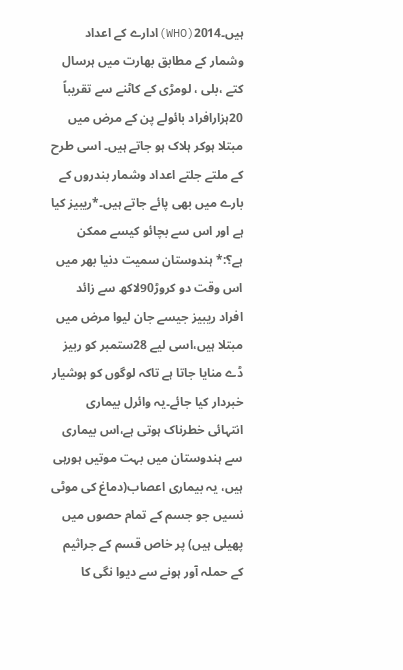ہیں۔2014(WHO)ادارے کے اعداد وشمار کے مطابق بھارت میں ہرسال کتے ،بلی ، لومڑی کے کاٹنے سے تقریباً 20ہزارافراد بائولے پن کے مرض میں مبتلا ہوکر ہلاک ہو جاتے ہیں۔ اسی طرح کے ملتے جلتے اعداد وشمار بندروں کے بارے میں بھی پائے جاتے ہیں۔*ریبیز کیا ہے اور اس سے بچائو کیسے ممکن ہے؟:* ہندوستان سمیت دنیا بھر میں اس وقت دو کروڑ90لاکھ سے زائد افراد ریبیز جیسے جان لیوا مرض میں مبتلا ہیں،اسی لیے 28ستمبر کو ربیز ڈے منایا جاتا ہے تاکہ لوگوں کو ہوشیار خبردار کیا جائے۔یہ وائرل بیماری انتہائی خطرناک ہوتی ہے،اس بیماری سے ہندوستان میں بہت موتیں ہورہی ہیں، یہ بیماری اعصاب(دماغ کی موٹی نسیں جو جسم کے تمام حصوں میں پھیلی ہیں) پر خاص قسم کے جراثیم کے حملہ آور ہونے سے دیوا نگی کا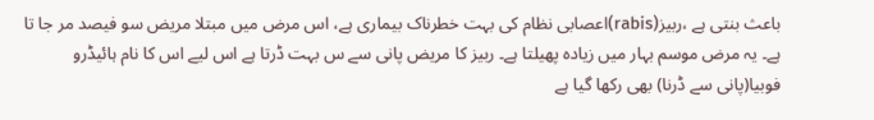باعث بنتی ہے ،ربیز(rabis)اعصابی نظام کی بہت خطرناک بیماری ہے، اس مرض میں مبتلا مریض سو فیصد مر جا تا ہے۔ یہ مرض موسم بہار میں زیادہ پھیلتا ہے۔ ربیز کا مریض پانی سے س بہت ڈرتا ہے اس لیے اس کا نام ہائیڈرو فوبیا(پانی سے ڈرنا) بھی رکھا گیا ہے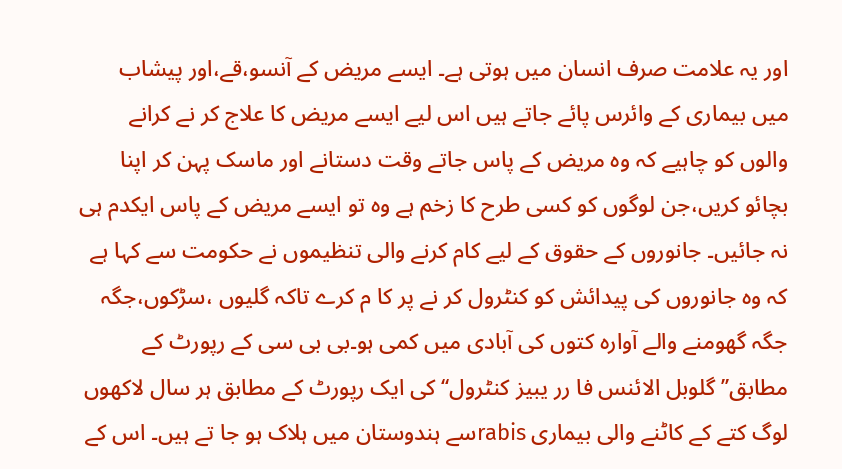اور یہ علامت صرف انسان میں ہوتی ہے۔ ایسے مریض کے آنسو،قے،اور پیشاب میں بیماری کے وائرس پائے جاتے ہیں اس لیے ایسے مریض کا علاج کر نے کرانے والوں کو چاہیے کہ وہ مریض کے پاس جاتے وقت دستانے اور ماسک پہن کر اپنا بچائو کریں،جن لوگوں کو کسی طرح کا زخم ہے وہ تو ایسے مریض کے پاس ایکدم ہی نہ جائیں۔ جانوروں کے حقوق کے لیے کام کرنے والی تنظیموں نے حکومت سے کہا ہے کہ وہ جانوروں کی پیدائش کو کنٹرول کر نے پر کا م کرے تاکہ گلیوں ،سڑکوں،جگہ جگہ گھومنے والے آوارہ کتوں کی آبادی میں کمی ہو۔بی بی سی کے رپورٹ کے مطابق’’گلوبل الائنس فا رر یبیز کنٹرول‘‘ کی ایک رپورٹ کے مطابق ہر سال لاکھوں لوگ کتے کے کاٹنے والی بیماری rabisسے ہندوستان میں ہلاک ہو جا تے ہیں۔ اس کے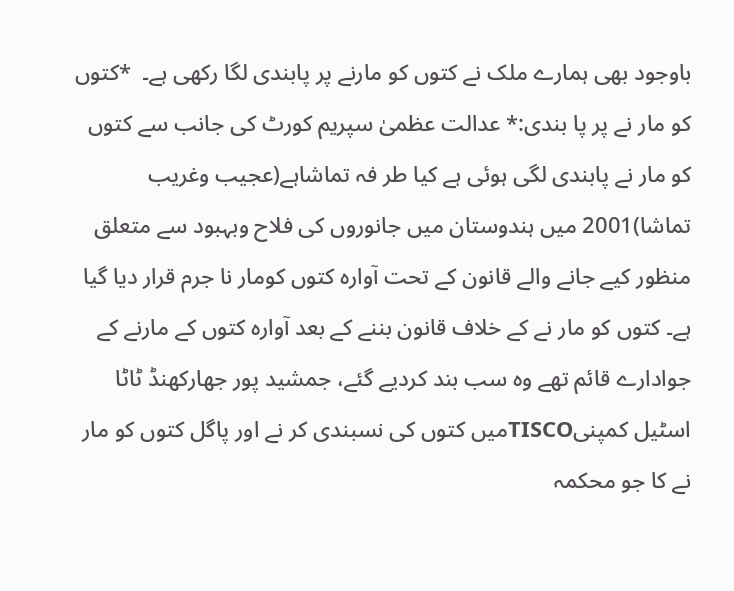باوجود بھی ہمارے ملک نے کتوں کو مارنے پر پابندی لگا رکھی ہے۔  *کتوں کو مار نے پر پا بندی:* عدالت عظمیٰ سپریم کورٹ کی جانب سے کتوں کو مار نے پابندی لگی ہوئی ہے کیا طر فہ تماشاہے(عجیب وغریب تماشا)2001 میں ہندوستان میں جانوروں کی فلاح وبہبود سے متعلق منظور کیے جانے والے قانون کے تحت آوارہ کتوں کومار نا جرم قرار دیا گیا ہے۔ کتوں کو مار نے کے خلاف قانون بننے کے بعد آوارہ کتوں کے مارنے کے جوادارے قائم تھے وہ سب بند کردیے گئے، جمشید پور جھارکھنڈ ٹاٹا اسٹیل کمپنیTISCOمیں کتوں کی نسبندی کر نے اور پاگل کتوں کو مار نے کا جو محکمہ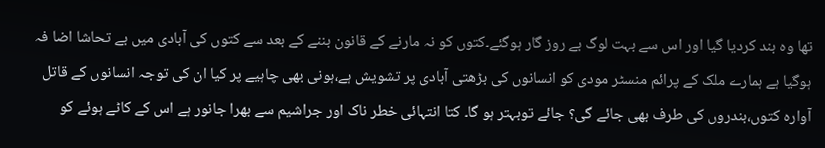تھا وہ بند کردیا گیا اور اس سے بہت لوگ بے روز گار ہوگئے۔کتوں کو نہ مارنے کے قانون بننے کے بعد سے کتوں کی آبادی میں بے تحاشا اضا فہ ہوگیا ہے ہمارے ملک کے پرائم منسٹر مودی کو انسانوں کی بڑھتی آبادی پر تشویش ہے،ہونی بھی چاہیے پر کیا ان کی توجہ انسانوں کے قاتل آوارہ کتوں،بندروں کی طرف بھی جائے گی؟ جائے توبہتر ہو گا۔ کتا انتہائی خطر ناک اور جراشیم سے بھرا جانور ہے اس کے کاٹے ہوئے کو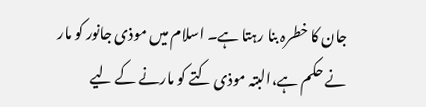جان کا خطرہ بنا رہتا ہے۔ اسلام میں موذی جانور کو مار نے حکم ہے،البتہ موذی کتے کو مارنے کے لیے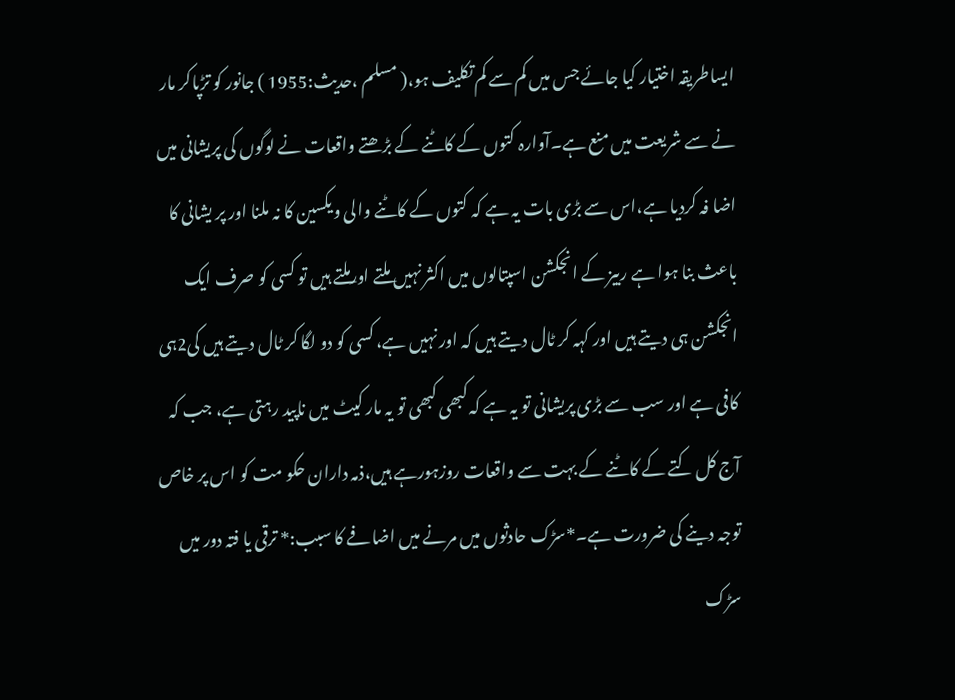ایساطریقہ اختیار کیا جائے جس میں کم سے کم تکلیف ہو،( مسلم ،حدیث:1955 ) جانور کو تڑپاکر مار نے سے شریعت میں منع ہے۔آوارہ کتوں کے کاٹنے کے بڑھتے واقعات نے لوگوں کی پریشانی میں اضا فہ کردیا ہے،اس سے بڑی بات یہ ہے کہ کتوں کے کاٹنے والی ویکسین کا نہ ملنا اور پر یشانی کا باعث بنا ہوا ہے ربیز کے انجکشن اسپتالوں میں اکثر نہیں ملتے اورملتے ہیں تو کسی کو صرف ایک انجکشن ہی دیتے ہیں اور کہہ کر ٹال دیتے ہیں کہ اور نہیں ہے، کسی کو دو لگا کر ٹال دیتے ہیں کی2ہی کافی ہے اور سب سے بڑی پریشانی تو یہ ہے کہ کبھی کبھی تو یہ مار کیٹ میں ناپید رہتی ہے، جب کہ آج کل کتے کے کاٹنے کے بہت سے واقعات روزہورہے ہیں،ذمہ داران حکو مت کو اس پر خاص توجہ دینے کی ضرورت ہے۔*سڑک حادثوں میں مرنے میں اضافے کا سبب:* ترقی یا فتہ دور میں سڑک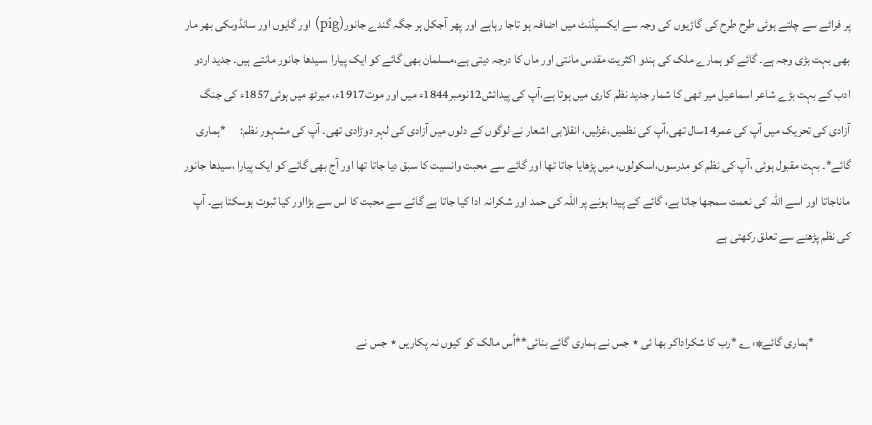پر فراٹے سے چلتے ہوئی طرح طرح کی گاڑیوں کی وجہ سے ایکسیڈنٹ میں اضافہ ہو تاجا رہاہے اور پھر آجکل ہر جگہ گندے جانور(pig) اور گایوں اور سانڈوںکی بھر مار بھی بہت بڑی وجہ ہے۔ گائے کو ہمارے ملک کی ہندو اکثریت مقدس مانتی اور ماں کا درجہ دیتی ہے،مسلمان بھی گائے کو ایک پیارا ،سیدھا جانور مانتے ہیں۔ جدید اردو ادب کے بہت بڑے شاعر اسماعیل میر ٹھی کا شمار جدید نظم کاری میں ہوتا ہے،آپ کی پیدائش12نومبر1844ء میں اور موت1917ء، میرٹھ میں ہوئی1857ء کی جنگ آزادی کی تحریک میں آپ کی عمر14سال تھی،آپ کی نظمیں،غزلیں، انقلابی اشعار نے لوگوں کے دلوں میں آزادی کی لہر دوڑادی تھی۔ آپ کی مشہور نظم:      *ہماری گائے*۔ بہت مقبول ہوئی ،آپ کی نظم کو مدرسوں،اسکولوں، میں پڑھایا جاتا تھا اور گائے سے محبت وانسیت کا سبق دیا جاتا تھا اور آج بھی گائے کو ایک پیارا ،سیدھا جانور ماناجاتا اور اسے اللہ کی نعمت سمجھا جاتا ہے، گائے کے پیدا ہونے پر اللہ کی حمد اور شکرانہ ادا کیا جاتا ہے گائے سے محبت کا اس سے بڑااور کیا ثبوت ہوسکتا ہے۔ آپ کی نظم پڑھنے سے تعلق رکھتی ہے


               *ہماری گائے*: ؎ *رب کا شکراداکر بھا ئی ٭ جس نے ہماری گائے بنائی**اُس مالک کو کیوں نہ پکاریں ٭ جس نے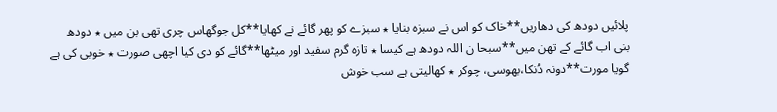پلائیں دودھ کی دھاریں**خاک کو اس نے سبزہ بنایا ٭ سبزے کو پھر گائے نے کھایا**کل جوگھاس چری تھی بن میں ٭ دودھ بنی اب گائے کے تھن میں**سبحا ن اللہ دودھ ہے کیسا ٭ تازہ گرم سفید اور میٹھا**گائے کو دی کیا اچھی صورت ٭ خوبی کی ہے گویا مورت**دونہ دُنکا،بھوسی، چوکر ٭ کھالیتی ہے سب خوش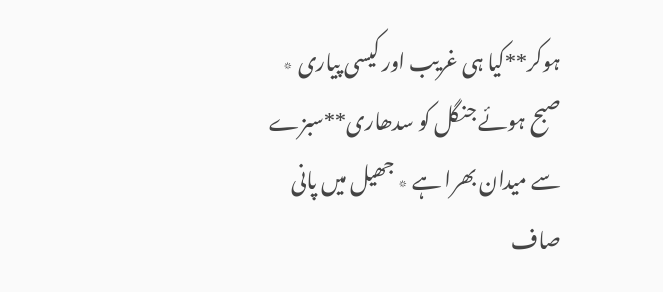ہوکر**کیا ہی غریب اور کیسی پیاری ٭ صبح ہوئے جنگل کو سدھاری**سبزے سے میدان بھرا ہے ٭ جھیل میں پانی صاف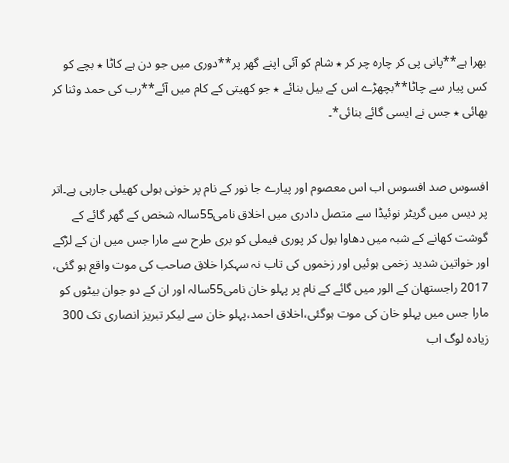بھرا ہے**پانی پی کر چارہ چر کر ٭ شام کو آئی اپنے گھر پر**دوری میں جو دن ہے کاٹا ٭ بچے کو کس پیار سے چاٹا**بچھڑے اس کے بیل بنائے ٭ جو کھیتی کے کام میں آئے**رب کی حمد وثنا کر بھائی ٭ جس نے ایسی گائے بنائی*۔


افسوس صد افسوس اب اس معصوم اور پیارے جا نور کے نام پر خونی ہولی کھیلی جارہی ہے۔اتر پر دیس میں گریٹر نوئیڈا سے متصل دادری میں اخلاق نامی55سالہ شخص کے گھر گائے کے گوشت کھانے کے شبہ میں دھاوا بول کر پوری فیملی کو بری طرح سے مارا جس میں ان کے لڑکے اور خواتین شدید زخمی ہوئیں اور زخموں کی تاب نہ سہکرا خلاق صاحب کی موت واقع ہو گئی، 2017 راجستھان کے الور میں گائے کے نام پر پہلو خان نامی55سالہ اور ان کے دو جوان بیٹوں کو مارا جس میں پہلو خان کی موت ہوگئی،اخلاق احمد،پہلو خان سے لیکر تبریز انصاری تک 300 زیادہ لوگ اب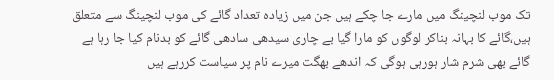تک موب لنچینگ میں مارے جا چکے ہیں جن میں زیادہ تعداد گائے کی موب لنچینگ سے متعلق ہیں،گائے کا بہانہ بناکر لوگوں کو مارا گیا بے چاری سیدھی سادھی گائے کو بدنام کیا جا رہا ہے گائے بھی شرم شار ہورہی ہوگی کہ اندھے بھگت میرے نام پر سیاست کررہے ہیں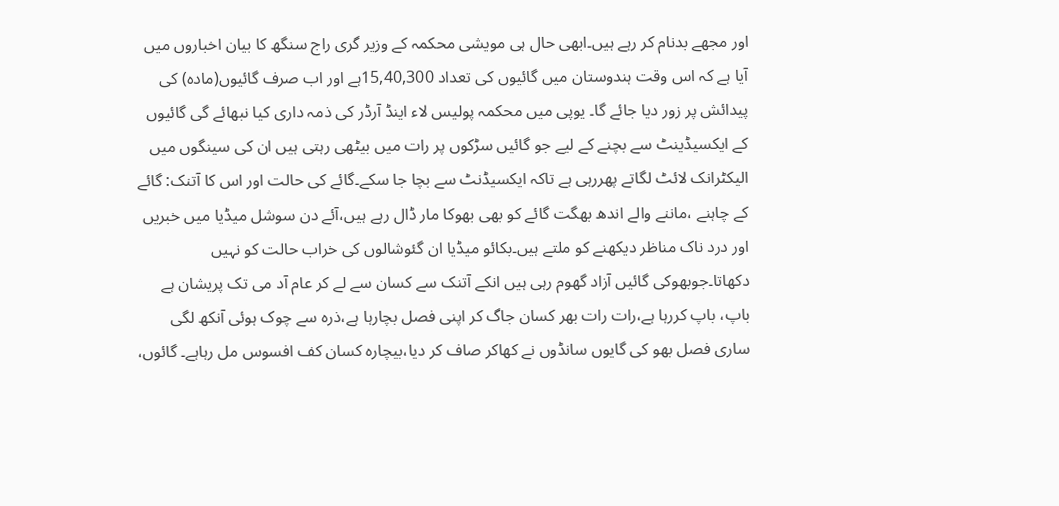اور مجھے بدنام کر رہے ہیں۔ابھی حال ہی مویشی محکمہ کے وزیر گری راج سنگھ کا بیان اخباروں میں آیا ہے کہ اس وقت ہندوستان میں گائیوں کی تعداد 15,40,300ہے اور اب صرف گائیوں(مادہ) کی پیدائش پر زور دیا جائے گا۔ یوپی میں محکمہ پولیس لاء اینڈ آرڈر کی ذمہ داری کیا نبھائے گی گائیوں کے ایکسیڈینٹ سے بچنے کے لیے جو گائیں سڑکوں پر رات میں بیٹھی رہتی ہیں ان کی سینگوں میں الیکٹرانک لائٹ لگاتے پھررہی ہے تاکہ ایکسیڈنٹ سے بچا جا سکے۔گائے کی حالت اور اس کا آتنک: گائے کے چاہنے ،ماننے والے اندھ بھگت گائے کو بھی بھوکا مار ڈال رہے ہیں،آئے دن سوشل میڈیا میں خبریں اور درد ناک مناظر دیکھنے کو ملتے ہیں۔بکائو میڈیا ان گئوشالوں کی خراب حالت کو نہیں دکھاتا۔جوبھوکی گائیں آزاد گھوم رہی ہیں انکے آتنک سے کسان سے لے کر عام آد می تک پریشان ہے باپ، باپ کررہا ہے،رات رات بھر کسان جاگ کر اپنی فصل بچارہا ہے،ذرہ سے چوک ہوئی آنکھ لگی ساری فصل بھو کی گایوں سانڈوں نے کھاکر صاف کر دیا،بیچارہ کسان کف افسوس مل رہاہے۔ گائوں،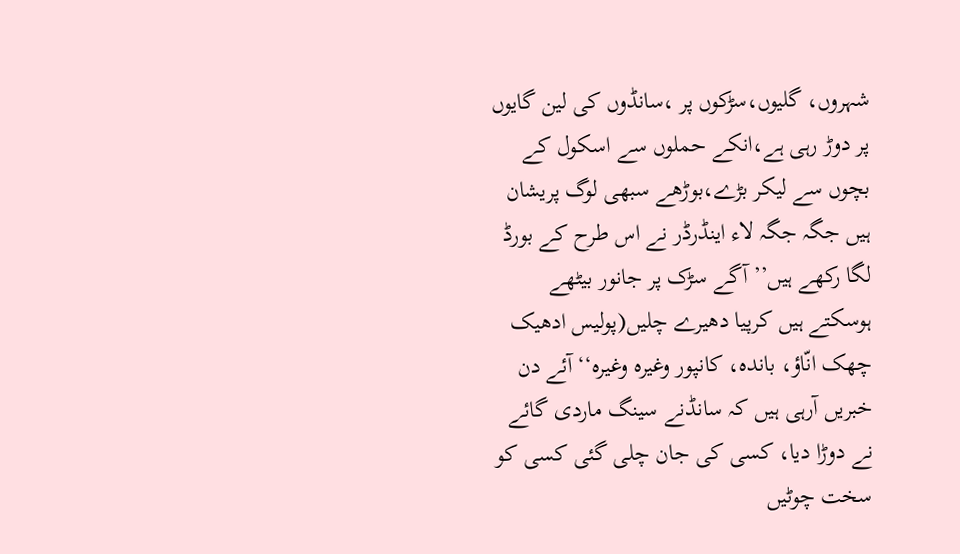شہروں، گلیوں،سڑکوں پر ،سانڈوں کی لین گایوں پر دوڑ رہی ہے،انکے حملوں سے اسکول کے بچوں سے لیکر بڑے،بوڑھے سبھی لوگ پریشان ہیں جگہ جگہ لاء اینڈرڈر نے اس طرح کے بورڈ لگا رکھے ہیں’’آگے سڑک پر جانور بیٹھے ہوسکتے ہیں کرپیا دھیرے چلیں(پولیس ادھیک چھک انّاؤ، باندہ، کانپور وغیرہ وغیرہ‘‘ آئے دن خبریں آرہی ہیں کہ سانڈنے سینگ ماردی گائے نے دوڑا دیا، کسی کی جان چلی گئی کسی کو سخت چوٹیں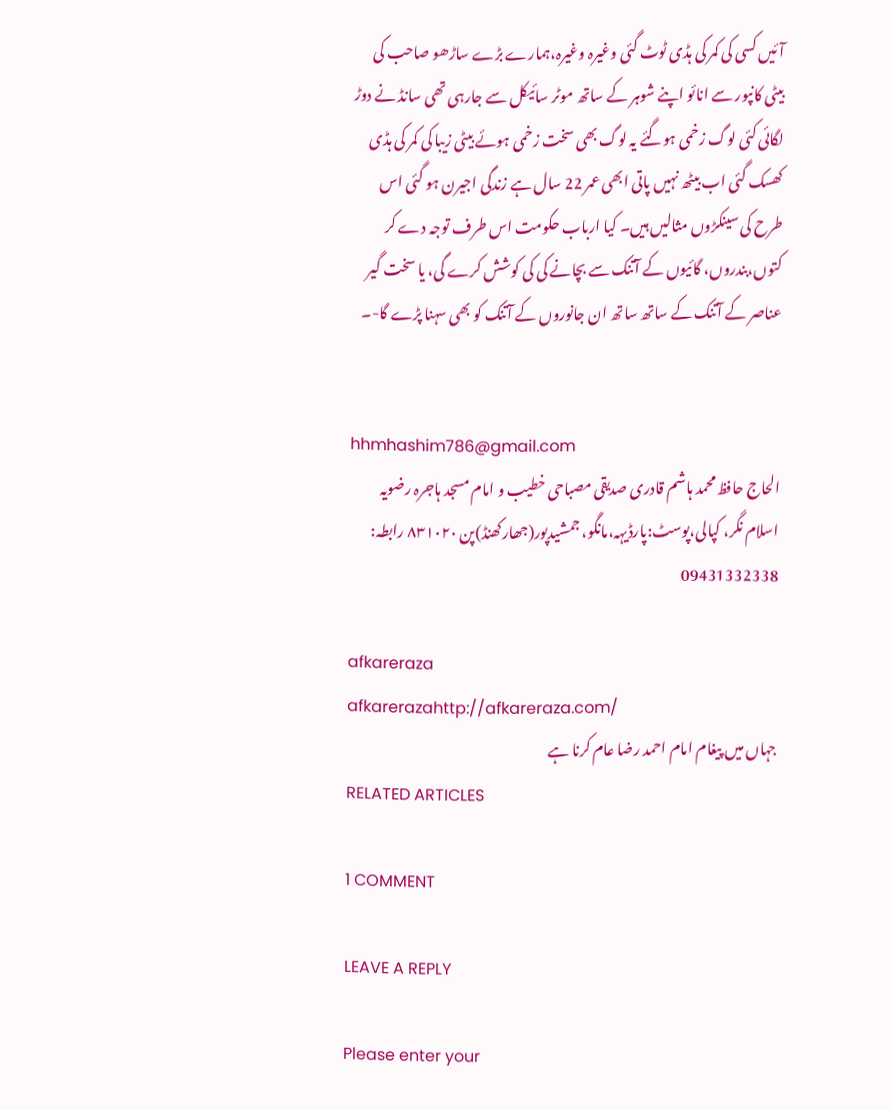آئیں کسی کی کمر کی ہڈی ٹوٹ گئی وغیرہ وغیرہ،ہمارے بڑے ساڑھو صاحب کی بیٹی کانپور سے انائو اپنے شوہر کے ساتھ موٹر سائیکل سے جارہی تھی سانڈ نے دوڑ لگائی کئی لوگ زخمی ہوگئے یہ لوگ بھی سخت زخمی ہوئے بیٹی زیبا کی کمر کی ہڈی کھسک گئی اب بیٹھ نہیں پاتی ابھی عمر 22 سال ہے زندگی اجیرن ہو گئی اس طرح کی سینکڑوں مثالیں ہیں۔ کیا ارباب حکومت اس طرف توجہ دے کر کتوں،بندروں، گائیوں کے آتنک سے بچانے کی کی کوشش کرے گی، یا سخت گیر عناصر کے آتنک کے ساتھ ساتھ ان جانوروں کے آتنک کو بھی سہنا پڑے گا-۔


hhmhashim786@gmail.com
الحاج حافظ محمد ہاشم قادری صدیقی مصباحی خطیب و امام مسجد ہاجرہ رضویہ اسلام نگر، کپالی،پوسٹ:پارڈیہہ،مانگو، جمشیدپور(جھارکھنڈ)پن ۸۳۱۰۲۰ رابطہ: 09431332338

afkareraza
afkarerazahttp://afkareraza.com/
جہاں میں پیغام امام احمد رضا عام کرنا ہے
RELATED ARTICLES

1 COMMENT

LEAVE A REPLY

Please enter your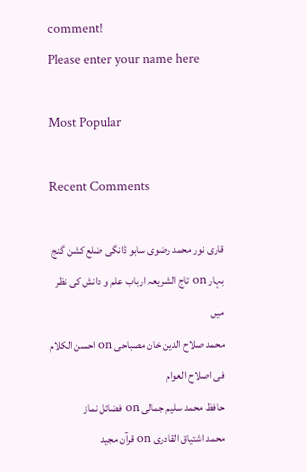comment!
Please enter your name here

Most Popular

Recent Comments

قاری نور محمد رضوی سابو ڈانگی ضلع کشن گنج بہار on تاج الشریعہ ارباب علم و دانش کی نظر میں
محمد صلاح الدین خان مصباحی on احسن الکلام فی اصلاح العوام
حافظ محمد سلیم جمالی on فضائل نماز
محمد اشتیاق القادری on قرآن مجید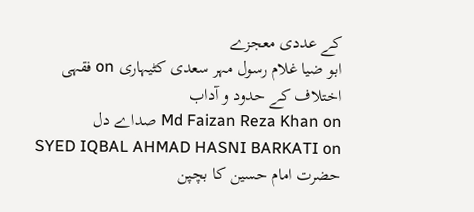کے عددی معجزے
ابو ضیا غلام رسول مہر سعدی کٹیہاری on فقہی اختلاف کے حدود و آداب
Md Faizan Reza Khan on صداے دل
SYED IQBAL AHMAD HASNI BARKATI on حضرت امام حسین کا بچپن